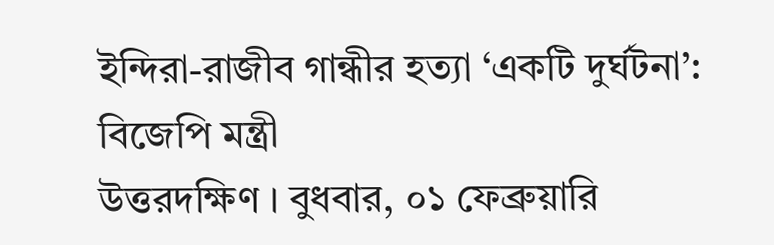ইন্দিরা-রাজীব গান্ধীর হত্যা ‘একটি দুর্ঘটনা’: বিজেপি মন্ত্রী
উত্তরদক্ষিণ । বুধবার, ০১ ফেব্রুয়ারি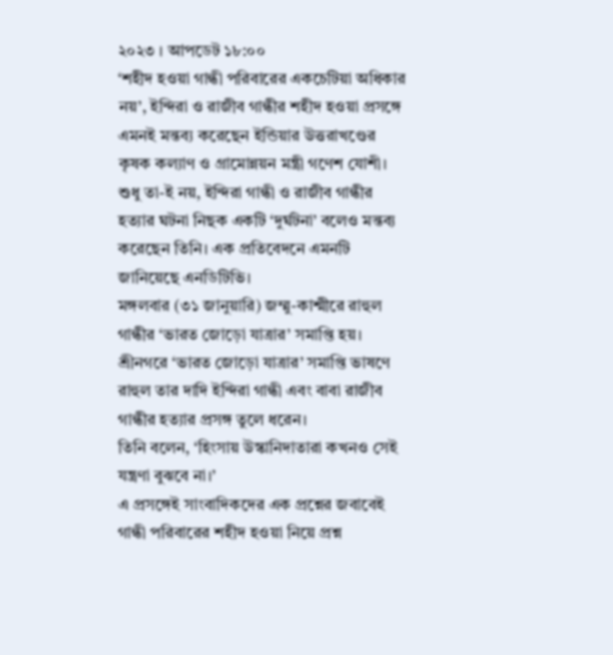২০২৩ । আপডেট ১৮:০০
‘শহীদ হওয়া গান্ধী পরিবারের একচেটিয়া অধিকার নয়’, ইন্দিরা ও রাজীব গান্ধীর শহীদ হওয়া প্রসঙ্গে এমনই মন্তব্য করেছেন ইন্ডিয়ার উত্তরাখণ্ডের কৃষক কল্যাণ ও গ্রামোন্নয়ন মন্ত্রী গণেশ যোশী।
শুধু তা-ই নয়, ইন্দিরা গান্ধী ও রাজীব গান্ধীর হত্যার ঘটনা নিছক একটি ‘দুর্ঘটনা’ বলেও মন্তব্য করেছেন তিনি। এক প্রতিবেদনে এমনটি জানিয়েছে এনডিটিভি।
মঙ্গলবার (৩১ জানুয়ারি) জম্মু-কাশ্মীরে রাহুল গান্ধীর ‘ভারত জোড়ো যাত্রার’ সমাপ্তি হয়। শ্রীনগরে ‘ভারত জোড়ো যাত্রার’ সমাপ্তি ভাষণে রাহুল তার দাদি ইন্দিরা গান্ধী এবং বাবা রাজীব গান্ধীর হত্যার প্রসঙ্গ তুলে ধরেন।
তিনি বলেন, ‘হিংসায় উস্কানিদাতারা কখনও সেই যন্ত্রণা বুঝবে না।’
এ প্রসঙ্গেই সাংবাদিকদের এক প্রশ্নের জবাবেই গান্ধী পরিবারের শহীদ হওয়া নিয়ে প্রশ্ন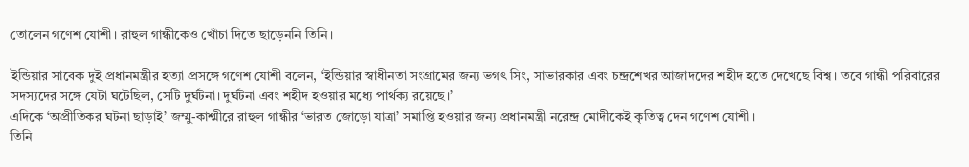তোলেন গণেশ যোশী। রাহুল গান্ধীকেও খোঁচা দিতে ছাড়েননি তিনি।

ইন্ডিয়ার সাবেক দুই প্রধানমন্ত্রীর হত্যা প্রসঙ্গে গণেশ যোশী বলেন, ‘ইন্ডিয়ার স্বাধীনতা সংগ্রামের জন্য ভগৎ সিং, সাভারকার এবং চন্দ্রশেখর আজাদদের শহীদ হতে দেখেছে বিশ্ব। তবে গান্ধী পরিবারের সদস্যদের সঙ্গে যেটা ঘটেছিল, সেটি দুর্ঘটনা। দুর্ঘটনা এবং শহীদ হওয়ার মধ্যে পার্থক্য রয়েছে।’
এদিকে ‘অপ্রীতিকর ঘটনা ছাড়াই’ জম্মু-কাশ্মীরে রাহুল গান্ধীর ‘ভারত জোড়ো যাত্রা’ সমাপ্তি হওয়ার জন্য প্রধানমন্ত্রী নরেন্দ্র মোদীকেই কৃতিত্ব দেন গণেশ যোশী।
তিনি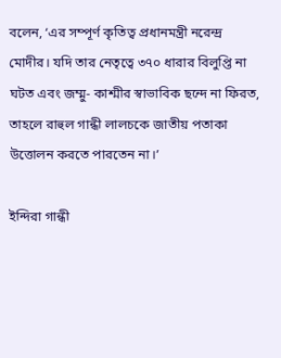বলেন, ‘এর সম্পূর্ণ কৃতিত্ব প্রধানমন্ত্রী নরেন্দ্র মোদীর। যদি তার নেতৃত্বে ৩৭০ ধারার বিলুপ্তি না ঘটত এবং জম্মু- কাশ্মীর স্বাভাবিক ছন্দে না ফিরত, তাহলে রাহুল গান্ধী লালচকে জাতীয় পতাকা উত্তোলন করতে পারতেন না।’

ইন্দিরা গান্ধী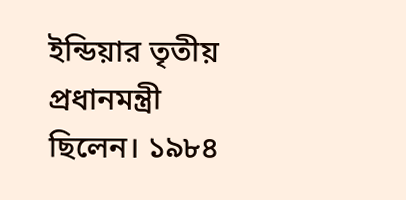ইন্ডিয়ার তৃতীয় প্রধানমন্ত্রী ছিলেন। ১৯৮৪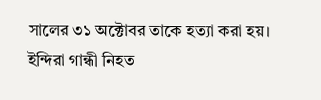সালের ৩১ অক্টোবর তাকে হত্যা করা হয়।
ইন্দিরা গান্ধী নিহত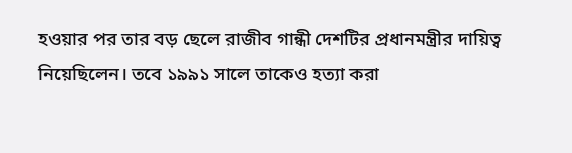হওয়ার পর তার বড় ছেলে রাজীব গান্ধী দেশটির প্রধানমন্ত্রীর দায়িত্ব নিয়েছিলেন। তবে ১৯৯১ সালে তাকেও হত্যা করা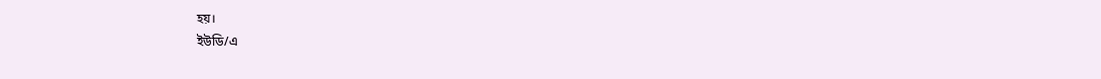হয়।
ইউডি/এ